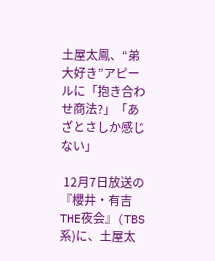土屋太鳳、“弟大好き”アピールに「抱き合わせ商法?」「あざとさしか感じない」

 12月7日放送の『櫻井・有吉 THE夜会』(TBS系)に、土屋太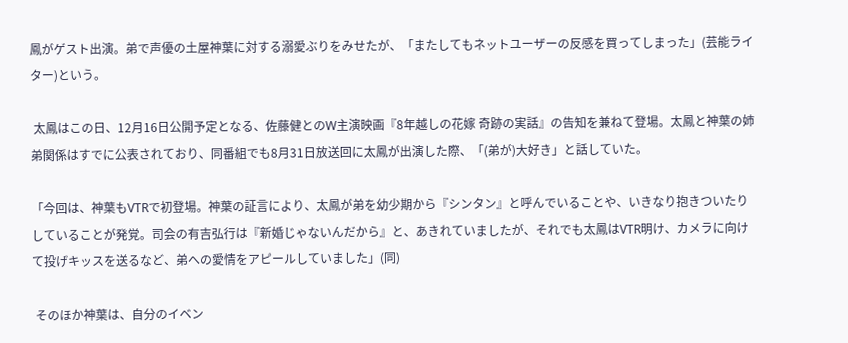鳳がゲスト出演。弟で声優の土屋神葉に対する溺愛ぶりをみせたが、「またしてもネットユーザーの反感を買ってしまった」(芸能ライター)という。

 太鳳はこの日、12月16日公開予定となる、佐藤健とのW主演映画『8年越しの花嫁 奇跡の実話』の告知を兼ねて登場。太鳳と神葉の姉弟関係はすでに公表されており、同番組でも8月31日放送回に太鳳が出演した際、「(弟が)大好き」と話していた。

「今回は、神葉もVTRで初登場。神葉の証言により、太鳳が弟を幼少期から『シンタン』と呼んでいることや、いきなり抱きついたりしていることが発覚。司会の有吉弘行は『新婚じゃないんだから』と、あきれていましたが、それでも太鳳はVTR明け、カメラに向けて投げキッスを送るなど、弟への愛情をアピールしていました」(同)

 そのほか神葉は、自分のイベン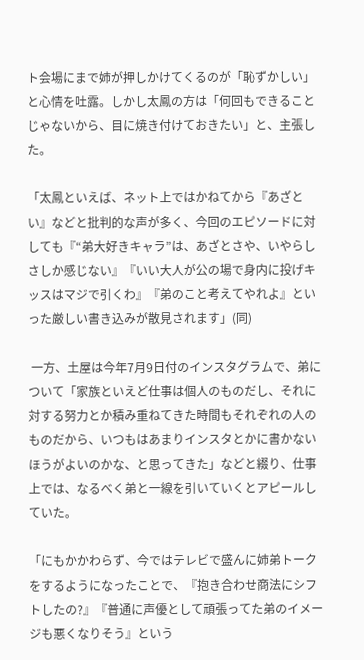ト会場にまで姉が押しかけてくるのが「恥ずかしい」と心情を吐露。しかし太鳳の方は「何回もできることじゃないから、目に焼き付けておきたい」と、主張した。

「太鳳といえば、ネット上ではかねてから『あざとい』などと批判的な声が多く、今回のエピソードに対しても『“弟大好きキャラ”は、あざとさや、いやらしさしか感じない』『いい大人が公の場で身内に投げキッスはマジで引くわ』『弟のこと考えてやれよ』といった厳しい書き込みが散見されます」(同)

 一方、土屋は今年7月9日付のインスタグラムで、弟について「家族といえど仕事は個人のものだし、それに対する努力とか積み重ねてきた時間もそれぞれの人のものだから、いつもはあまりインスタとかに書かないほうがよいのかな、と思ってきた」などと綴り、仕事上では、なるべく弟と一線を引いていくとアピールしていた。

「にもかかわらず、今ではテレビで盛んに姉弟トークをするようになったことで、『抱き合わせ商法にシフトしたの?』『普通に声優として頑張ってた弟のイメージも悪くなりそう』という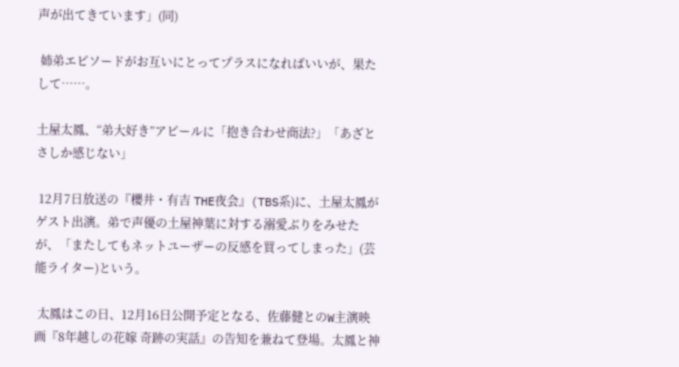声が出てきています」(同)

 姉弟エピソードがお互いにとってプラスになればいいが、果たして……。

土屋太鳳、“弟大好き”アピールに「抱き合わせ商法?」「あざとさしか感じない」

 12月7日放送の『櫻井・有吉 THE夜会』(TBS系)に、土屋太鳳がゲスト出演。弟で声優の土屋神葉に対する溺愛ぶりをみせたが、「またしてもネットユーザーの反感を買ってしまった」(芸能ライター)という。

 太鳳はこの日、12月16日公開予定となる、佐藤健とのW主演映画『8年越しの花嫁 奇跡の実話』の告知を兼ねて登場。太鳳と神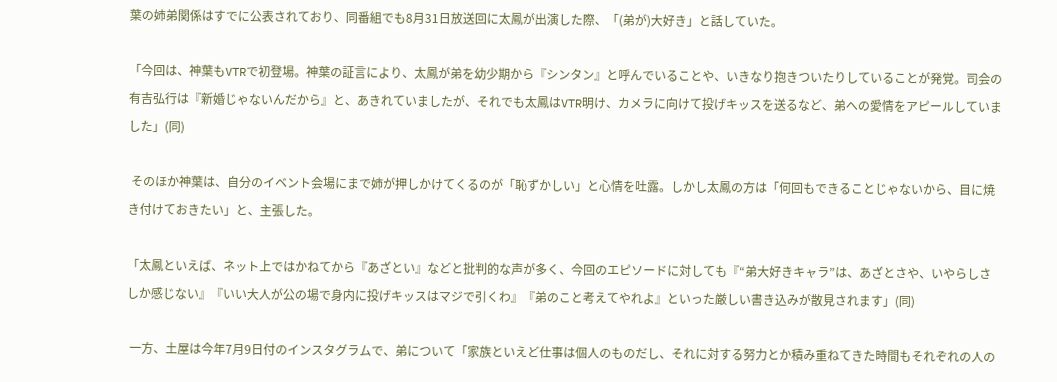葉の姉弟関係はすでに公表されており、同番組でも8月31日放送回に太鳳が出演した際、「(弟が)大好き」と話していた。

「今回は、神葉もVTRで初登場。神葉の証言により、太鳳が弟を幼少期から『シンタン』と呼んでいることや、いきなり抱きついたりしていることが発覚。司会の有吉弘行は『新婚じゃないんだから』と、あきれていましたが、それでも太鳳はVTR明け、カメラに向けて投げキッスを送るなど、弟への愛情をアピールしていました」(同)

 そのほか神葉は、自分のイベント会場にまで姉が押しかけてくるのが「恥ずかしい」と心情を吐露。しかし太鳳の方は「何回もできることじゃないから、目に焼き付けておきたい」と、主張した。

「太鳳といえば、ネット上ではかねてから『あざとい』などと批判的な声が多く、今回のエピソードに対しても『“弟大好きキャラ”は、あざとさや、いやらしさしか感じない』『いい大人が公の場で身内に投げキッスはマジで引くわ』『弟のこと考えてやれよ』といった厳しい書き込みが散見されます」(同)

 一方、土屋は今年7月9日付のインスタグラムで、弟について「家族といえど仕事は個人のものだし、それに対する努力とか積み重ねてきた時間もそれぞれの人の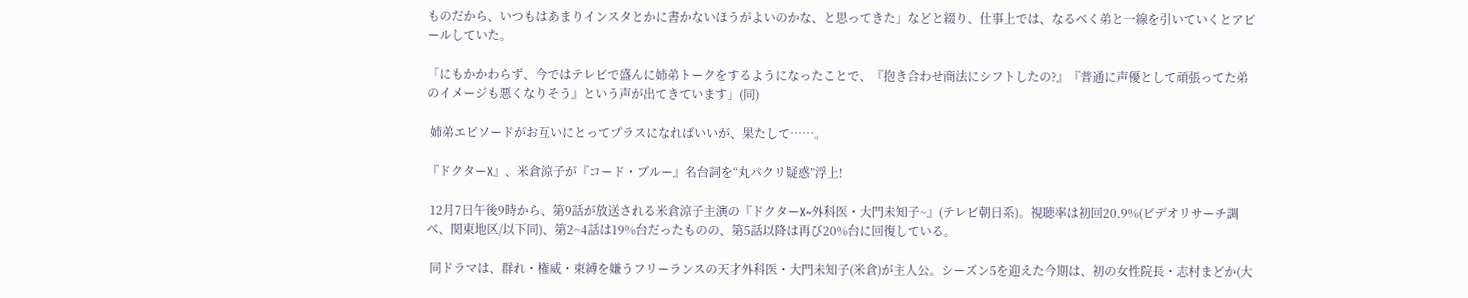ものだから、いつもはあまりインスタとかに書かないほうがよいのかな、と思ってきた」などと綴り、仕事上では、なるべく弟と一線を引いていくとアピールしていた。

「にもかかわらず、今ではテレビで盛んに姉弟トークをするようになったことで、『抱き合わせ商法にシフトしたの?』『普通に声優として頑張ってた弟のイメージも悪くなりそう』という声が出てきています」(同)

 姉弟エピソードがお互いにとってプラスになればいいが、果たして……。

『ドクターX』、米倉涼子が『コード・ブルー』名台詞を“丸パクリ疑惑”浮上!

 12月7日午後9時から、第9話が放送される米倉涼子主演の『ドクターX~外科医・大門未知子~』(テレビ朝日系)。視聴率は初回20.9%(ビデオリサーチ調べ、関東地区/以下同)、第2~4話は19%台だったものの、第5話以降は再び20%台に回復している。

 同ドラマは、群れ・権威・束縛を嫌うフリーランスの天才外科医・大門未知子(米倉)が主人公。シーズン5を迎えた今期は、初の女性院長・志村まどか(大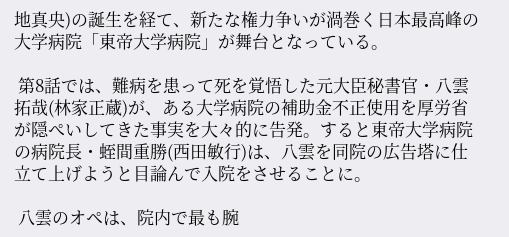地真央)の誕生を経て、新たな権力争いが渦巻く日本最高峰の大学病院「東帝大学病院」が舞台となっている。

 第8話では、難病を患って死を覚悟した元大臣秘書官・八雲拓哉(林家正蔵)が、ある大学病院の補助金不正使用を厚労省が隠ぺいしてきた事実を大々的に告発。すると東帝大学病院の病院長・蛭間重勝(西田敏行)は、八雲を同院の広告塔に仕立て上げようと目論んで入院をさせることに。

 八雲のオペは、院内で最も腕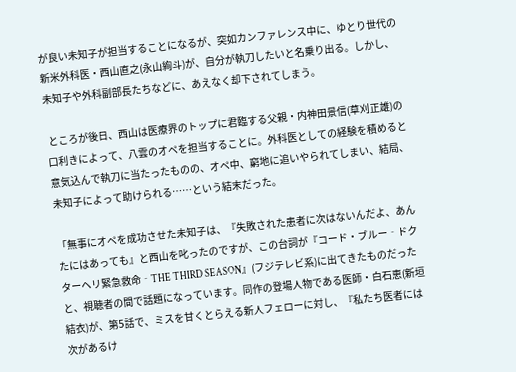が良い未知子が担当することになるが、突如カンファレンス中に、ゆとり世代の新米外科医・西山直之(永山絢斗)が、自分が執刀したいと名乗り出る。しかし、未知子や外科副部長たちなどに、あえなく却下されてしまう。

 ところが後日、西山は医療界のトップに君臨する父親・内神田景信(草刈正雄)の口利きによって、八雲のオペを担当することに。外科医としての経験を積めると意気込んで執刀に当たったものの、オペ中、窮地に追いやられてしまい、結局、未知子によって助けられる……という結末だった。

「無事にオペを成功させた未知子は、『失敗された患者に次はないんだよ、あんたにはあっても』と西山を叱ったのですが、この台詞が『コード・ブルー‐ドクターヘリ緊急救命‐THE THIRD SEASON』(フジテレビ系)に出てきたものだったと、視聴者の間で話題になっています。同作の登場人物である医師・白石恵(新垣結衣)が、第5話で、ミスを甘くとらえる新人フェローに対し、『私たち医者には次があるけ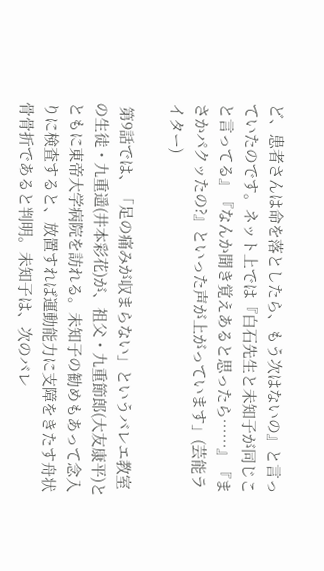ど、患者さんは命を落としたら、もう次はないの』と言っていたのです。ネット上では『白石先生と未知子が同じこと言ってる』『なんか聞き覚えあると思ったら……』『まさかパクッたの?』といった声が上がっています」(芸能ライター)

 第9話では、「足の痛みが収まらない」というバレエ教室の生徒・九重遥(井本彩花)が、祖父・九重節郎(大友康平)とともに東帝大学病院を訪れる。未知子の勧めもあって念入りに検査すると、放置すれば運動能力に支障をきたす舟状骨骨折であると判明。未知子は、次のバレ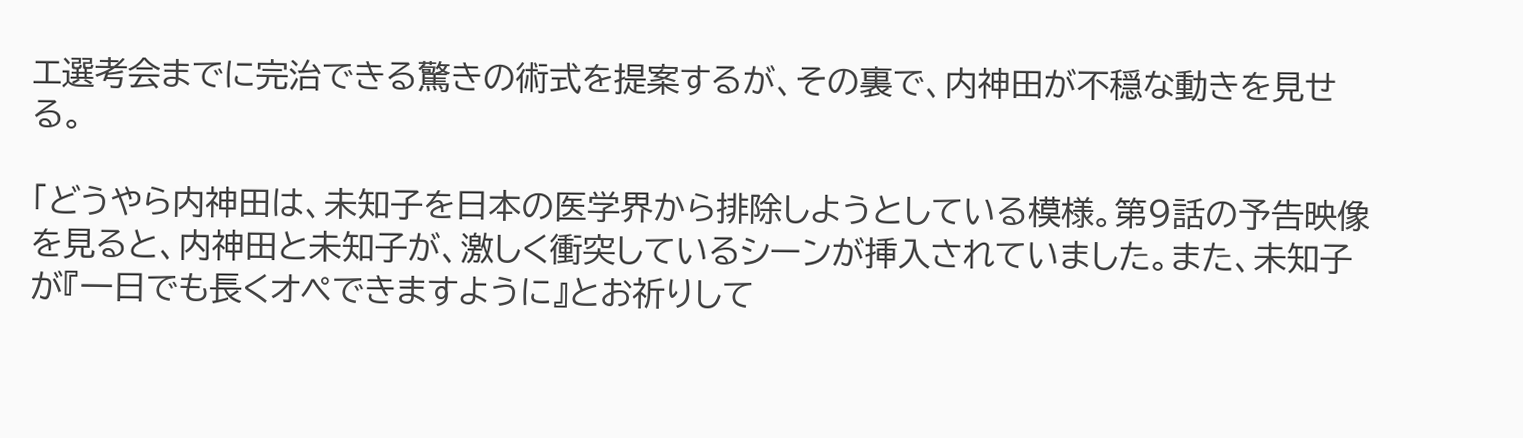エ選考会までに完治できる驚きの術式を提案するが、その裏で、内神田が不穏な動きを見せる。

「どうやら内神田は、未知子を日本の医学界から排除しようとしている模様。第9話の予告映像を見ると、内神田と未知子が、激しく衝突しているシーンが挿入されていました。また、未知子が『一日でも長くオペできますように』とお祈りして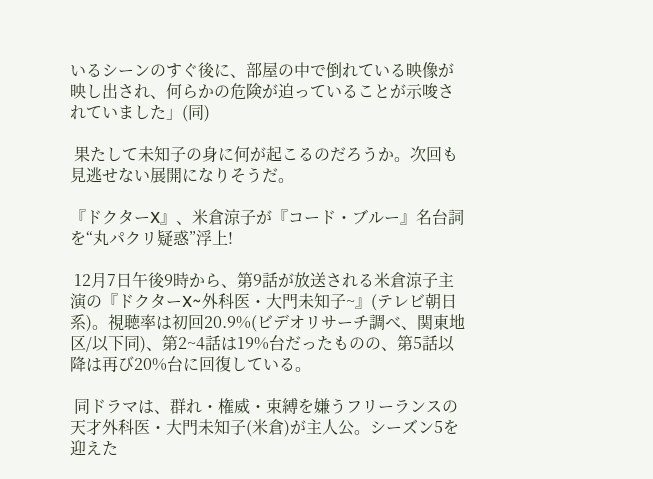いるシーンのすぐ後に、部屋の中で倒れている映像が映し出され、何らかの危険が迫っていることが示唆されていました」(同)

 果たして未知子の身に何が起こるのだろうか。次回も見逃せない展開になりそうだ。

『ドクターX』、米倉涼子が『コード・ブルー』名台詞を“丸パクリ疑惑”浮上!

 12月7日午後9時から、第9話が放送される米倉涼子主演の『ドクターX~外科医・大門未知子~』(テレビ朝日系)。視聴率は初回20.9%(ビデオリサーチ調べ、関東地区/以下同)、第2~4話は19%台だったものの、第5話以降は再び20%台に回復している。

 同ドラマは、群れ・権威・束縛を嫌うフリーランスの天才外科医・大門未知子(米倉)が主人公。シーズン5を迎えた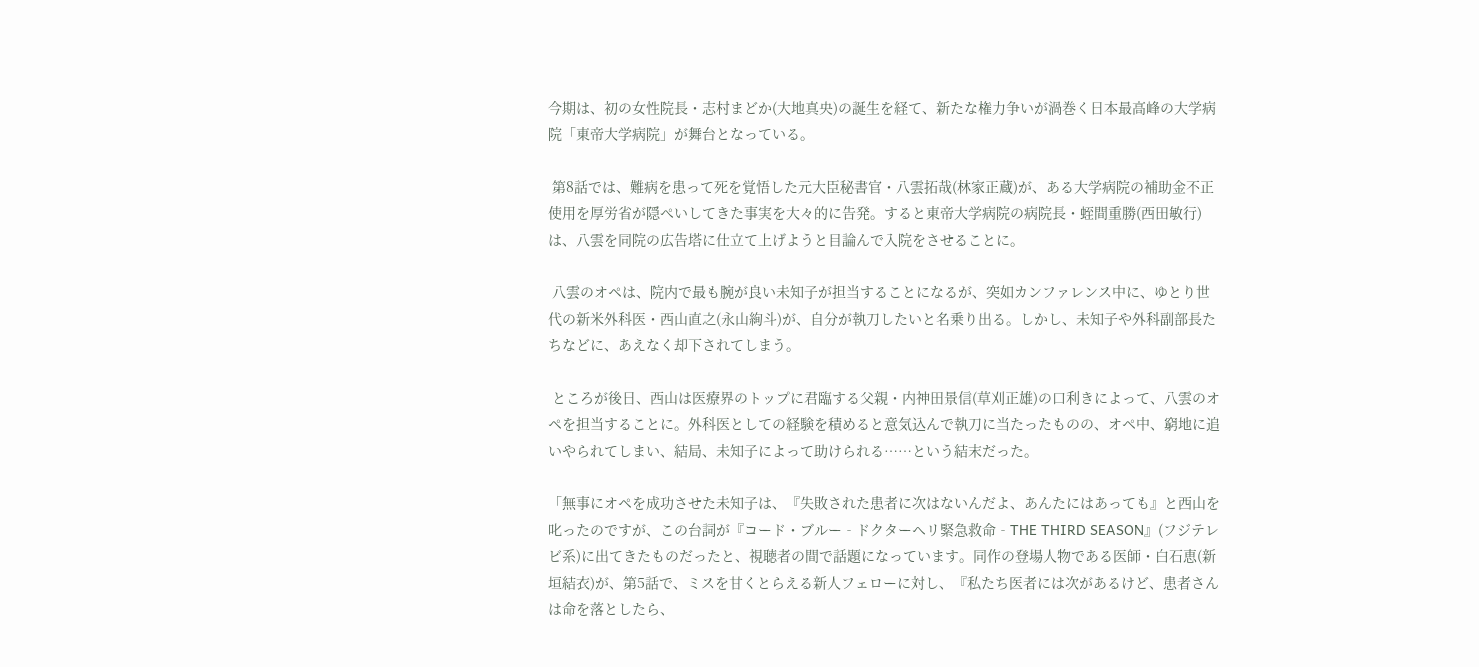今期は、初の女性院長・志村まどか(大地真央)の誕生を経て、新たな権力争いが渦巻く日本最高峰の大学病院「東帝大学病院」が舞台となっている。

 第8話では、難病を患って死を覚悟した元大臣秘書官・八雲拓哉(林家正蔵)が、ある大学病院の補助金不正使用を厚労省が隠ぺいしてきた事実を大々的に告発。すると東帝大学病院の病院長・蛭間重勝(西田敏行)は、八雲を同院の広告塔に仕立て上げようと目論んで入院をさせることに。

 八雲のオペは、院内で最も腕が良い未知子が担当することになるが、突如カンファレンス中に、ゆとり世代の新米外科医・西山直之(永山絢斗)が、自分が執刀したいと名乗り出る。しかし、未知子や外科副部長たちなどに、あえなく却下されてしまう。

 ところが後日、西山は医療界のトップに君臨する父親・内神田景信(草刈正雄)の口利きによって、八雲のオペを担当することに。外科医としての経験を積めると意気込んで執刀に当たったものの、オペ中、窮地に追いやられてしまい、結局、未知子によって助けられる……という結末だった。

「無事にオペを成功させた未知子は、『失敗された患者に次はないんだよ、あんたにはあっても』と西山を叱ったのですが、この台詞が『コード・ブルー‐ドクターヘリ緊急救命‐THE THIRD SEASON』(フジテレビ系)に出てきたものだったと、視聴者の間で話題になっています。同作の登場人物である医師・白石恵(新垣結衣)が、第5話で、ミスを甘くとらえる新人フェローに対し、『私たち医者には次があるけど、患者さんは命を落としたら、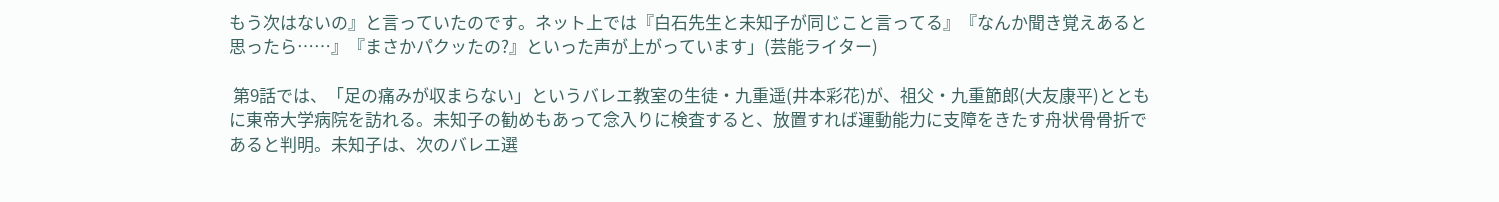もう次はないの』と言っていたのです。ネット上では『白石先生と未知子が同じこと言ってる』『なんか聞き覚えあると思ったら……』『まさかパクッたの?』といった声が上がっています」(芸能ライター)

 第9話では、「足の痛みが収まらない」というバレエ教室の生徒・九重遥(井本彩花)が、祖父・九重節郎(大友康平)とともに東帝大学病院を訪れる。未知子の勧めもあって念入りに検査すると、放置すれば運動能力に支障をきたす舟状骨骨折であると判明。未知子は、次のバレエ選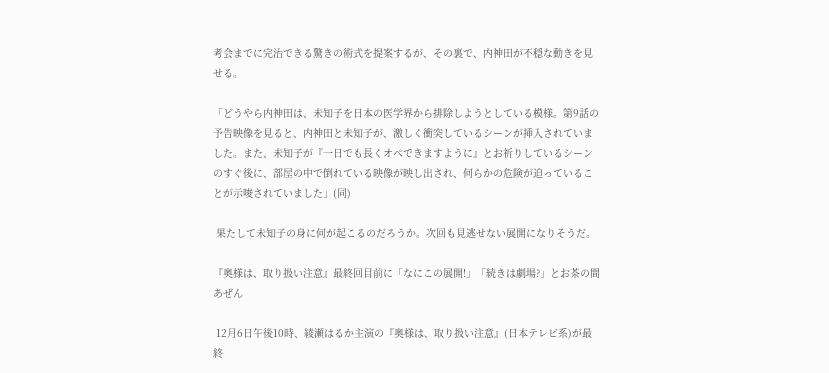考会までに完治できる驚きの術式を提案するが、その裏で、内神田が不穏な動きを見せる。

「どうやら内神田は、未知子を日本の医学界から排除しようとしている模様。第9話の予告映像を見ると、内神田と未知子が、激しく衝突しているシーンが挿入されていました。また、未知子が『一日でも長くオペできますように』とお祈りしているシーンのすぐ後に、部屋の中で倒れている映像が映し出され、何らかの危険が迫っていることが示唆されていました」(同)

 果たして未知子の身に何が起こるのだろうか。次回も見逃せない展開になりそうだ。

『奥様は、取り扱い注意』最終回目前に「なにこの展開!」「続きは劇場?」とお茶の間あぜん

 12月6日午後10時、綾瀬はるか主演の『奥様は、取り扱い注意』(日本テレビ系)が最終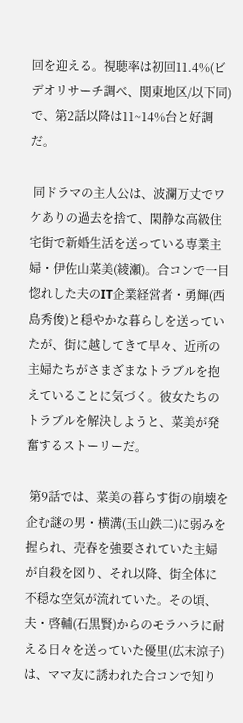回を迎える。視聴率は初回11.4%(ビデオリサーチ調べ、関東地区/以下同)で、第2話以降は11~14%台と好調だ。

 同ドラマの主人公は、波瀾万丈でワケありの過去を捨て、閑静な高級住宅街で新婚生活を送っている専業主婦・伊佐山菜美(綾瀬)。合コンで一目惚れした夫のIT企業経営者・勇輝(西島秀俊)と穏やかな暮らしを送っていたが、街に越してきて早々、近所の主婦たちがさまざまなトラブルを抱えていることに気づく。彼女たちのトラブルを解決しようと、菜美が発奮するストーリーだ。

 第9話では、菜美の暮らす街の崩壊を企む謎の男・横溝(玉山鉄二)に弱みを握られ、売春を強要されていた主婦が自殺を図り、それ以降、街全体に不穏な空気が流れていた。その頃、夫・啓輔(石黒賢)からのモラハラに耐える日々を送っていた優里(広末涼子)は、ママ友に誘われた合コンで知り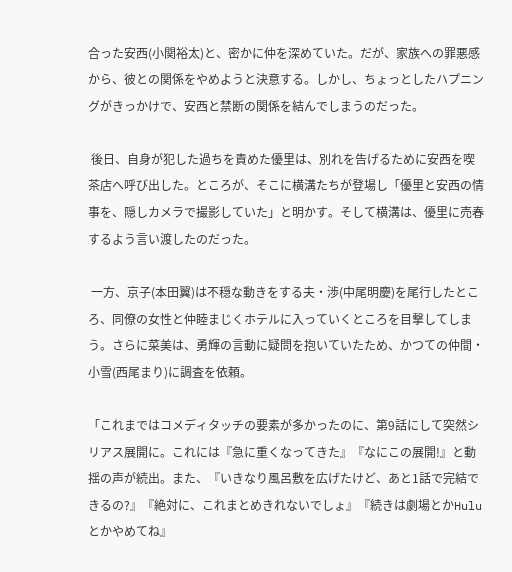合った安西(小関裕太)と、密かに仲を深めていた。だが、家族への罪悪感から、彼との関係をやめようと決意する。しかし、ちょっとしたハプニングがきっかけで、安西と禁断の関係を結んでしまうのだった。

 後日、自身が犯した過ちを責めた優里は、別れを告げるために安西を喫茶店へ呼び出した。ところが、そこに横溝たちが登場し「優里と安西の情事を、隠しカメラで撮影していた」と明かす。そして横溝は、優里に売春するよう言い渡したのだった。

 一方、京子(本田翼)は不穏な動きをする夫・渉(中尾明慶)を尾行したところ、同僚の女性と仲睦まじくホテルに入っていくところを目撃してしまう。さらに菜美は、勇輝の言動に疑問を抱いていたため、かつての仲間・小雪(西尾まり)に調査を依頼。

「これまではコメディタッチの要素が多かったのに、第9話にして突然シリアス展開に。これには『急に重くなってきた』『なにこの展開!』と動揺の声が続出。また、『いきなり風呂敷を広げたけど、あと1話で完結できるの?』『絶対に、これまとめきれないでしょ』『続きは劇場とかHuluとかやめてね』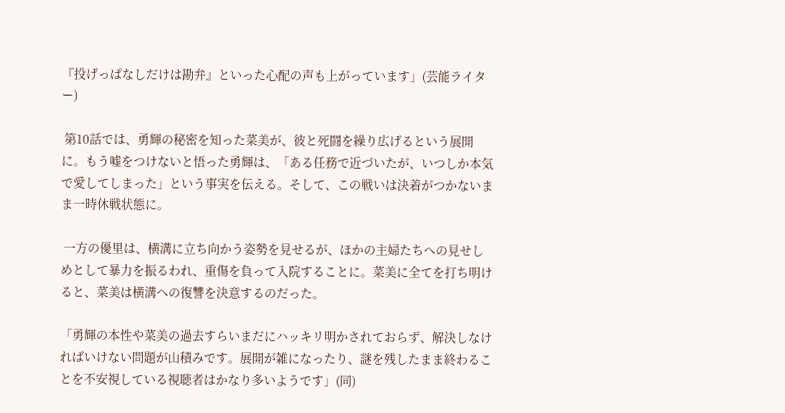『投げっぱなしだけは勘弁』といった心配の声も上がっています」(芸能ライター)

 第10話では、勇輝の秘密を知った菜美が、彼と死闘を繰り広げるという展開に。もう嘘をつけないと悟った勇輝は、「ある任務で近づいたが、いつしか本気で愛してしまった」という事実を伝える。そして、この戦いは決着がつかないまま一時休戦状態に。

 一方の優里は、横溝に立ち向かう姿勢を見せるが、ほかの主婦たちへの見せしめとして暴力を振るわれ、重傷を負って入院することに。菜美に全てを打ち明けると、菜美は横溝への復讐を決意するのだった。

「勇輝の本性や菜美の過去すらいまだにハッキリ明かされておらず、解決しなければいけない問題が山積みです。展開が雑になったり、謎を残したまま終わることを不安視している視聴者はかなり多いようです」(同)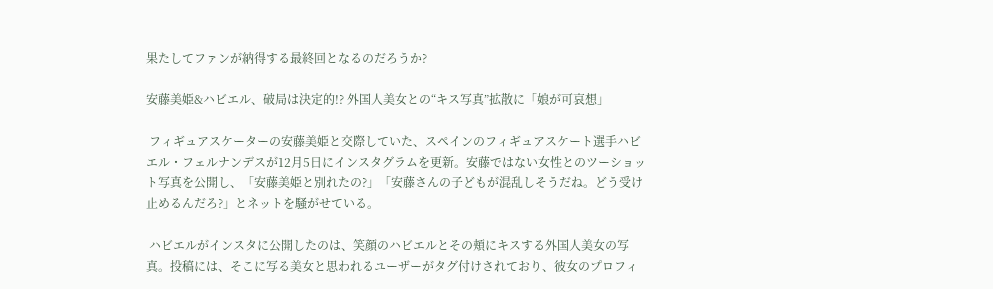果たしてファンが納得する最終回となるのだろうか?

安藤美姫&ハビエル、破局は決定的!? 外国人美女との“キス写真”拡散に「娘が可哀想」

 フィギュアスケーターの安藤美姫と交際していた、スペインのフィギュアスケート選手ハビエル・フェルナンデスが12月5日にインスタグラムを更新。安藤ではない女性とのツーショット写真を公開し、「安藤美姫と別れたの?」「安藤さんの子どもが混乱しそうだね。どう受け止めるんだろ?」とネットを騒がせている。

 ハビエルがインスタに公開したのは、笑顔のハビエルとその頬にキスする外国人美女の写真。投稿には、そこに写る美女と思われるユーザーがタグ付けされており、彼女のプロフィ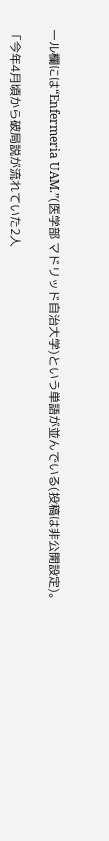ール欄には“Enfermeria UAM.”(医学部 マドリッド自治大学)という単語が並んでいる(投稿は非公開設定)。

「今年4月頃から破局説が流れていた2人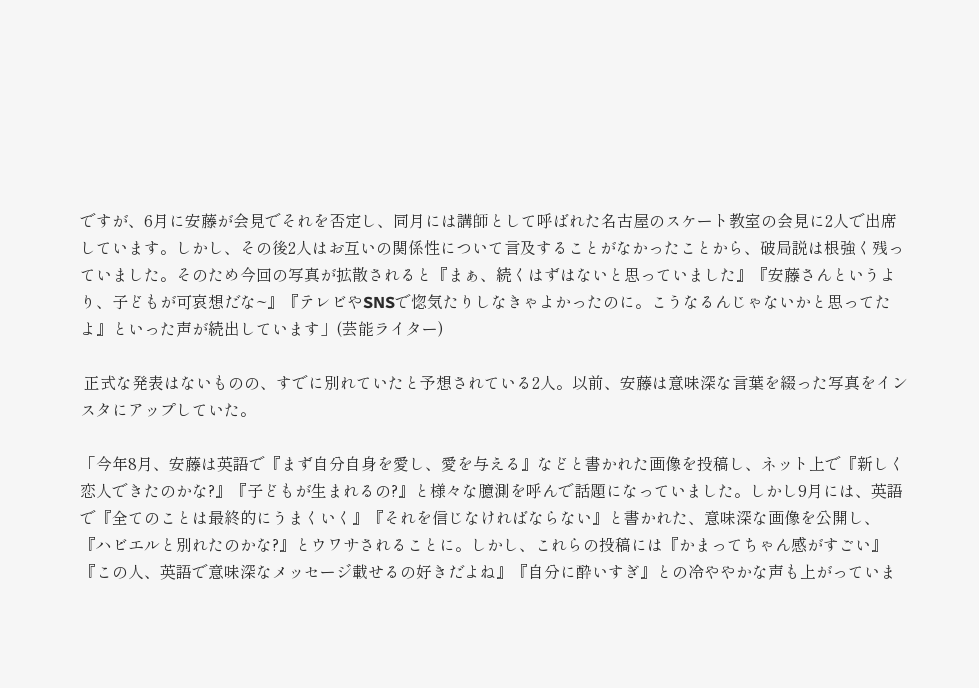ですが、6月に安藤が会見でそれを否定し、同月には講師として呼ばれた名古屋のスケート教室の会見に2人で出席しています。しかし、その後2人はお互いの関係性について言及することがなかったことから、破局説は根強く残っていました。そのため今回の写真が拡散されると『まぁ、続くはずはないと思っていました』『安藤さんというより、子どもが可哀想だな~』『テレビやSNSで惚気たりしなきゃよかったのに。こうなるんじゃないかと思ってたよ』といった声が続出しています」(芸能ライター)

 正式な発表はないものの、すでに別れていたと予想されている2人。以前、安藤は意味深な言葉を綴った写真をインスタにアップしていた。

「今年8月、安藤は英語で『まず自分自身を愛し、愛を与える』などと書かれた画像を投稿し、ネット上で『新しく恋人できたのかな?』『子どもが生まれるの?』と様々な臆測を呼んで話題になっていました。しかし9月には、英語で『全てのことは最終的にうまくいく』『それを信じなければならない』と書かれた、意味深な画像を公開し、『ハビエルと別れたのかな?』とウワサされることに。しかし、これらの投稿には『かまってちゃん感がすごい』『この人、英語で意味深なメッセージ載せるの好きだよね』『自分に酔いすぎ』との冷ややかな声も上がっていま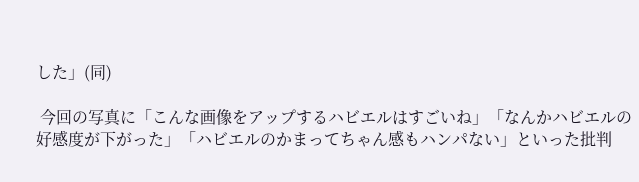した」(同)

 今回の写真に「こんな画像をアップするハビエルはすごいね」「なんかハビエルの好感度が下がった」「ハビエルのかまってちゃん感もハンパない」といった批判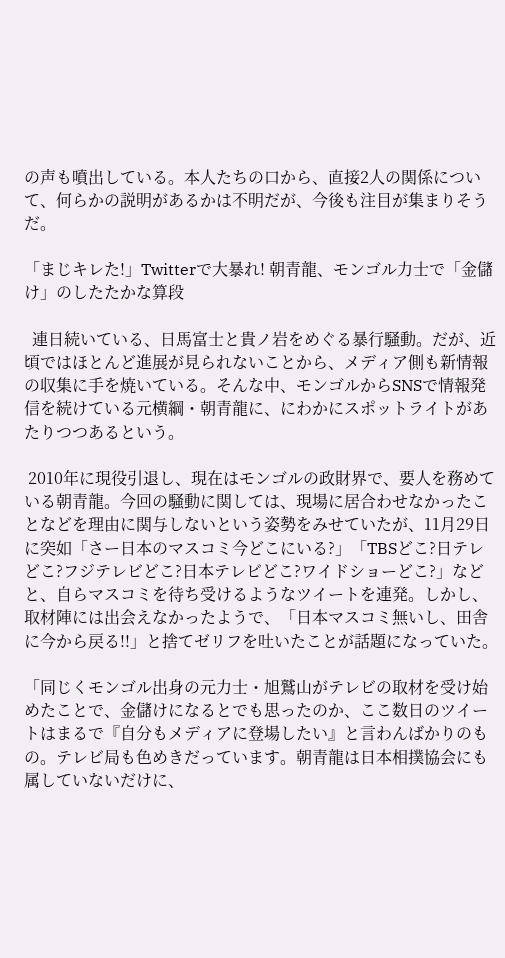の声も噴出している。本人たちの口から、直接2人の関係について、何らかの説明があるかは不明だが、今後も注目が集まりそうだ。

「まじキレた!」Twitterで大暴れ! 朝青龍、モンゴル力士で「金儲け」のしたたかな算段

  連日続いている、日馬富士と貴ノ岩をめぐる暴行騒動。だが、近頃ではほとんど進展が見られないことから、メディア側も新情報の収集に手を焼いている。そんな中、モンゴルからSNSで情報発信を続けている元横綱・朝青龍に、にわかにスポットライトがあたりつつあるという。

 2010年に現役引退し、現在はモンゴルの政財界で、要人を務めている朝青龍。今回の騒動に関しては、現場に居合わせなかったことなどを理由に関与しないという姿勢をみせていたが、11月29日に突如「さー日本のマスコミ今どこにいる?」「TBSどこ?日テレどこ?フジテレビどこ?日本テレビどこ?ワイドショーどこ?」などと、自らマスコミを待ち受けるようなツイートを連発。しかし、取材陣には出会えなかったようで、「日本マスコミ無いし、田舎に今から戻る!!」と捨てゼリフを吐いたことが話題になっていた。

「同じくモンゴル出身の元力士・旭鷲山がテレビの取材を受け始めたことで、金儲けになるとでも思ったのか、ここ数日のツイートはまるで『自分もメディアに登場したい』と言わんばかりのもの。テレビ局も色めきだっています。朝青龍は日本相撲協会にも属していないだけに、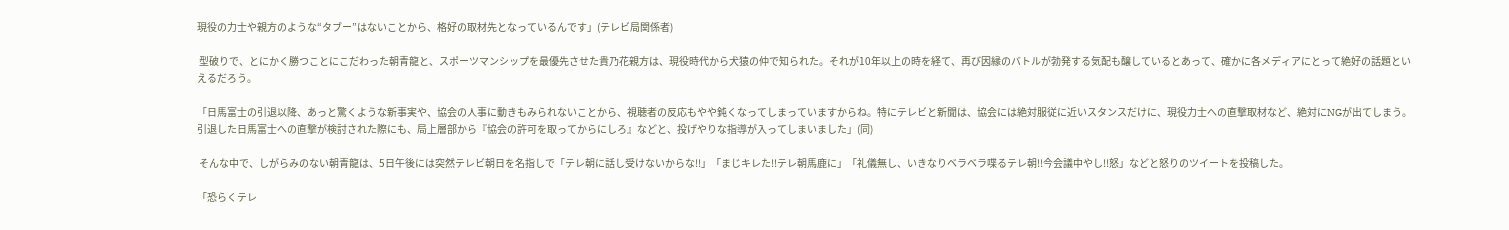現役の力士や親方のような“タブー”はないことから、格好の取材先となっているんです」(テレビ局関係者)

 型破りで、とにかく勝つことにこだわった朝青龍と、スポーツマンシップを最優先させた貴乃花親方は、現役時代から犬猿の仲で知られた。それが10年以上の時を経て、再び因縁のバトルが勃発する気配も醸しているとあって、確かに各メディアにとって絶好の話題といえるだろう。

「日馬富士の引退以降、あっと驚くような新事実や、協会の人事に動きもみられないことから、視聴者の反応もやや鈍くなってしまっていますからね。特にテレビと新聞は、協会には絶対服従に近いスタンスだけに、現役力士への直撃取材など、絶対にNGが出てしまう。引退した日馬富士への直撃が検討された際にも、局上層部から『協会の許可を取ってからにしろ』などと、投げやりな指導が入ってしまいました」(同)

 そんな中で、しがらみのない朝青龍は、5日午後には突然テレビ朝日を名指しで「テレ朝に話し受けないからな!!」「まじキレた!!テレ朝馬鹿に」「礼儀無し、いきなりベラベラ喋るテレ朝!!今会議中やし!!怒」などと怒りのツイートを投稿した。

「恐らくテレ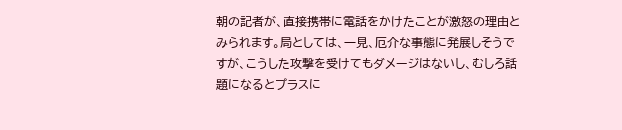朝の記者が、直接携帯に電話をかけたことが激怒の理由とみられます。局としては、一見、厄介な事態に発展しそうですが、こうした攻撃を受けてもダメージはないし、むしろ話題になるとプラスに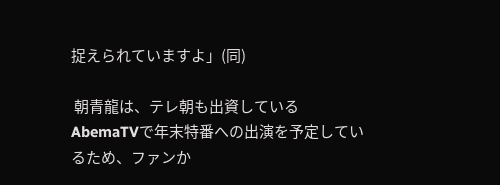捉えられていますよ」(同)

 朝青龍は、テレ朝も出資しているAbemaTVで年末特番への出演を予定しているため、ファンか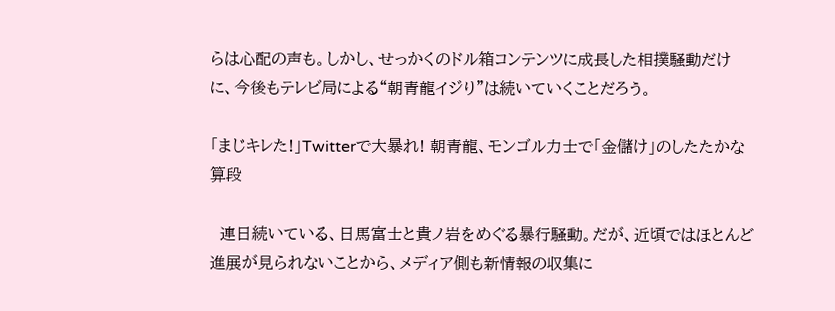らは心配の声も。しかし、せっかくのドル箱コンテンツに成長した相撲騒動だけに、今後もテレビ局による“朝青龍イジり”は続いていくことだろう。

「まじキレた!」Twitterで大暴れ! 朝青龍、モンゴル力士で「金儲け」のしたたかな算段

  連日続いている、日馬富士と貴ノ岩をめぐる暴行騒動。だが、近頃ではほとんど進展が見られないことから、メディア側も新情報の収集に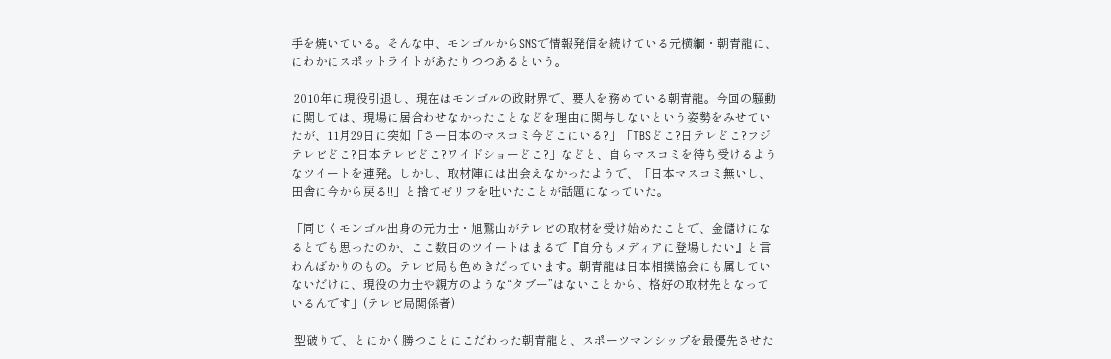手を焼いている。そんな中、モンゴルからSNSで情報発信を続けている元横綱・朝青龍に、にわかにスポットライトがあたりつつあるという。

 2010年に現役引退し、現在はモンゴルの政財界で、要人を務めている朝青龍。今回の騒動に関しては、現場に居合わせなかったことなどを理由に関与しないという姿勢をみせていたが、11月29日に突如「さー日本のマスコミ今どこにいる?」「TBSどこ?日テレどこ?フジテレビどこ?日本テレビどこ?ワイドショーどこ?」などと、自らマスコミを待ち受けるようなツイートを連発。しかし、取材陣には出会えなかったようで、「日本マスコミ無いし、田舎に今から戻る!!」と捨てゼリフを吐いたことが話題になっていた。

「同じくモンゴル出身の元力士・旭鷲山がテレビの取材を受け始めたことで、金儲けになるとでも思ったのか、ここ数日のツイートはまるで『自分もメディアに登場したい』と言わんばかりのもの。テレビ局も色めきだっています。朝青龍は日本相撲協会にも属していないだけに、現役の力士や親方のような“タブー”はないことから、格好の取材先となっているんです」(テレビ局関係者)

 型破りで、とにかく勝つことにこだわった朝青龍と、スポーツマンシップを最優先させた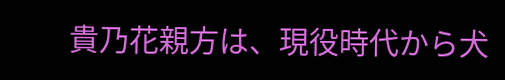貴乃花親方は、現役時代から犬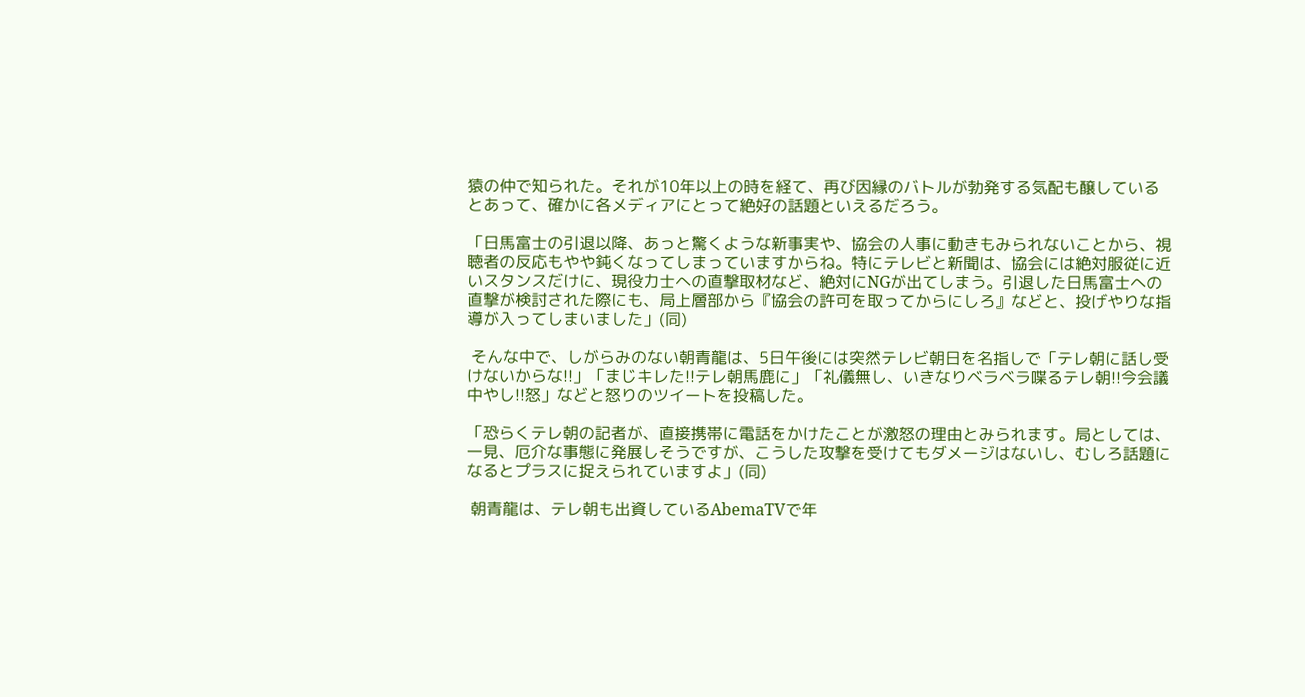猿の仲で知られた。それが10年以上の時を経て、再び因縁のバトルが勃発する気配も醸しているとあって、確かに各メディアにとって絶好の話題といえるだろう。

「日馬富士の引退以降、あっと驚くような新事実や、協会の人事に動きもみられないことから、視聴者の反応もやや鈍くなってしまっていますからね。特にテレビと新聞は、協会には絶対服従に近いスタンスだけに、現役力士への直撃取材など、絶対にNGが出てしまう。引退した日馬富士への直撃が検討された際にも、局上層部から『協会の許可を取ってからにしろ』などと、投げやりな指導が入ってしまいました」(同)

 そんな中で、しがらみのない朝青龍は、5日午後には突然テレビ朝日を名指しで「テレ朝に話し受けないからな!!」「まじキレた!!テレ朝馬鹿に」「礼儀無し、いきなりベラベラ喋るテレ朝!!今会議中やし!!怒」などと怒りのツイートを投稿した。

「恐らくテレ朝の記者が、直接携帯に電話をかけたことが激怒の理由とみられます。局としては、一見、厄介な事態に発展しそうですが、こうした攻撃を受けてもダメージはないし、むしろ話題になるとプラスに捉えられていますよ」(同)

 朝青龍は、テレ朝も出資しているAbemaTVで年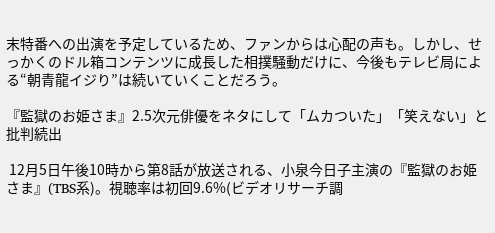末特番への出演を予定しているため、ファンからは心配の声も。しかし、せっかくのドル箱コンテンツに成長した相撲騒動だけに、今後もテレビ局による“朝青龍イジり”は続いていくことだろう。

『監獄のお姫さま』2.5次元俳優をネタにして「ムカついた」「笑えない」と批判続出

 12月5日午後10時から第8話が放送される、小泉今日子主演の『監獄のお姫さま』(TBS系)。視聴率は初回9.6%(ビデオリサーチ調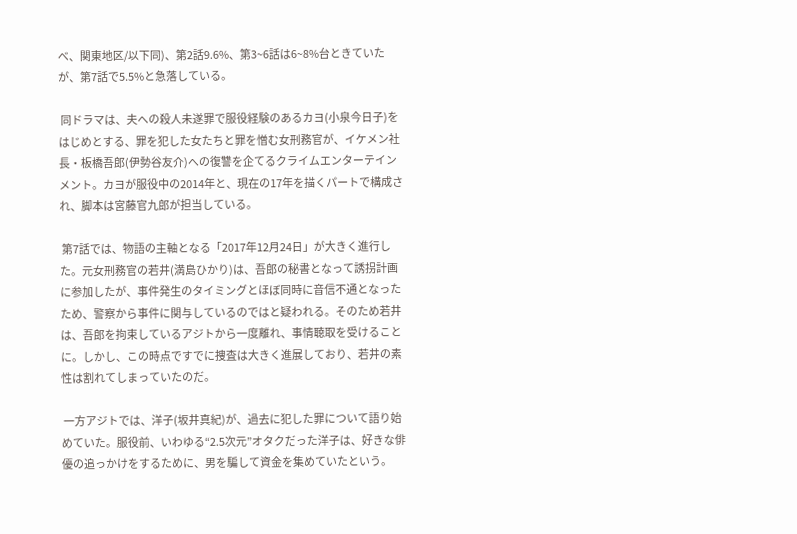べ、関東地区/以下同)、第2話9.6%、第3~6話は6~8%台ときていたが、第7話で5.5%と急落している。

 同ドラマは、夫への殺人未遂罪で服役経験のあるカヨ(小泉今日子)をはじめとする、罪を犯した女たちと罪を憎む女刑務官が、イケメン社長・板橋吾郎(伊勢谷友介)への復讐を企てるクライムエンターテインメント。カヨが服役中の2014年と、現在の17年を描くパートで構成され、脚本は宮藤官九郎が担当している。

 第7話では、物語の主軸となる「2017年12月24日」が大きく進行した。元女刑務官の若井(満島ひかり)は、吾郎の秘書となって誘拐計画に参加したが、事件発生のタイミングとほぼ同時に音信不通となったため、警察から事件に関与しているのではと疑われる。そのため若井は、吾郎を拘束しているアジトから一度離れ、事情聴取を受けることに。しかし、この時点ですでに捜査は大きく進展しており、若井の素性は割れてしまっていたのだ。

 一方アジトでは、洋子(坂井真紀)が、過去に犯した罪について語り始めていた。服役前、いわゆる“2.5次元”オタクだった洋子は、好きな俳優の追っかけをするために、男を騙して資金を集めていたという。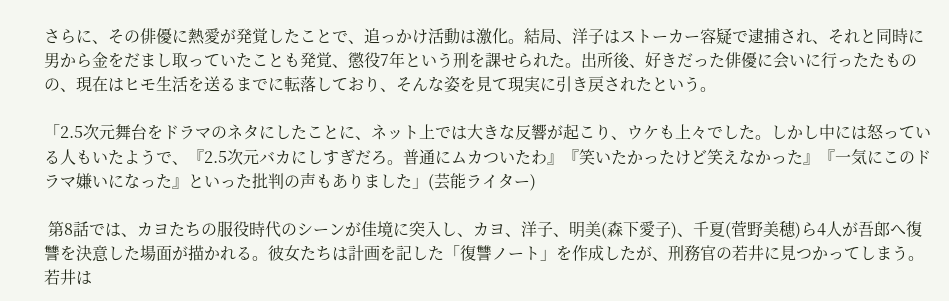さらに、その俳優に熱愛が発覚したことで、追っかけ活動は激化。結局、洋子はストーカー容疑で逮捕され、それと同時に男から金をだまし取っていたことも発覚、懲役7年という刑を課せられた。出所後、好きだった俳優に会いに行ったたものの、現在はヒモ生活を送るまでに転落しており、そんな姿を見て現実に引き戻されたという。

「2.5次元舞台をドラマのネタにしたことに、ネット上では大きな反響が起こり、ウケも上々でした。しかし中には怒っている人もいたようで、『2.5次元バカにしすぎだろ。普通にムカついたわ』『笑いたかったけど笑えなかった』『一気にこのドラマ嫌いになった』といった批判の声もありました」(芸能ライター)

 第8話では、カヨたちの服役時代のシーンが佳境に突入し、カヨ、洋子、明美(森下愛子)、千夏(菅野美穂)ら4人が吾郎へ復讐を決意した場面が描かれる。彼女たちは計画を記した「復讐ノート」を作成したが、刑務官の若井に見つかってしまう。若井は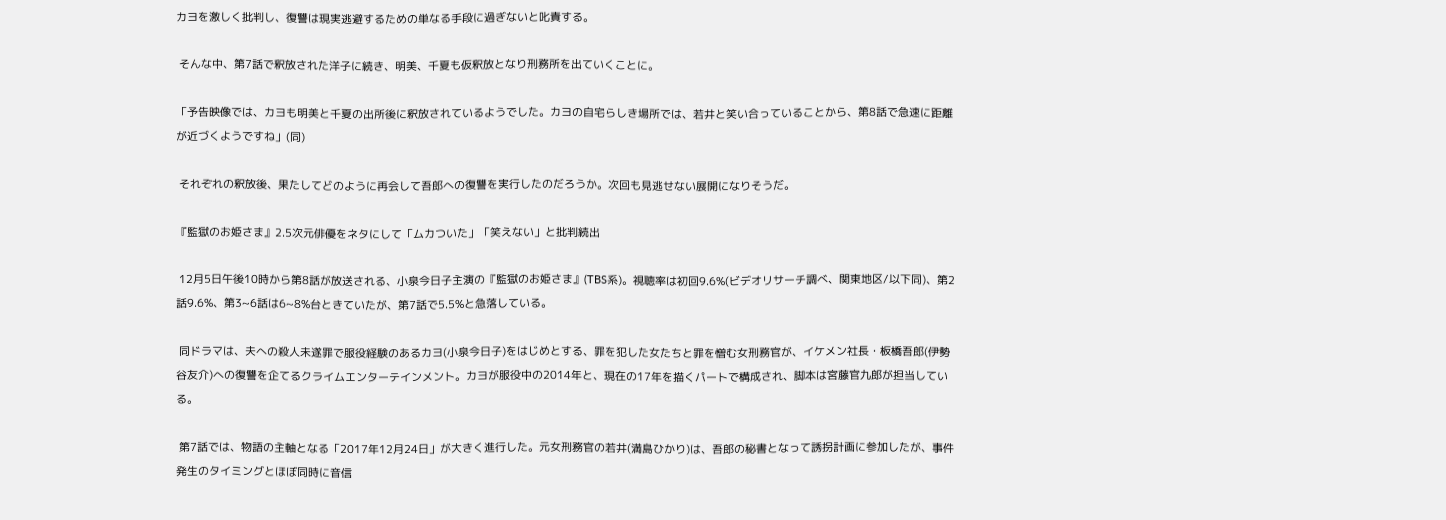カヨを激しく批判し、復讐は現実逃避するための単なる手段に過ぎないと叱責する。

 そんな中、第7話で釈放された洋子に続き、明美、千夏も仮釈放となり刑務所を出ていくことに。

「予告映像では、カヨも明美と千夏の出所後に釈放されているようでした。カヨの自宅らしき場所では、若井と笑い合っていることから、第8話で急速に距離が近づくようですね」(同)

 それぞれの釈放後、果たしてどのように再会して吾郎への復讐を実行したのだろうか。次回も見逃せない展開になりそうだ。

『監獄のお姫さま』2.5次元俳優をネタにして「ムカついた」「笑えない」と批判続出

 12月5日午後10時から第8話が放送される、小泉今日子主演の『監獄のお姫さま』(TBS系)。視聴率は初回9.6%(ビデオリサーチ調べ、関東地区/以下同)、第2話9.6%、第3~6話は6~8%台ときていたが、第7話で5.5%と急落している。

 同ドラマは、夫への殺人未遂罪で服役経験のあるカヨ(小泉今日子)をはじめとする、罪を犯した女たちと罪を憎む女刑務官が、イケメン社長・板橋吾郎(伊勢谷友介)への復讐を企てるクライムエンターテインメント。カヨが服役中の2014年と、現在の17年を描くパートで構成され、脚本は宮藤官九郎が担当している。

 第7話では、物語の主軸となる「2017年12月24日」が大きく進行した。元女刑務官の若井(満島ひかり)は、吾郎の秘書となって誘拐計画に参加したが、事件発生のタイミングとほぼ同時に音信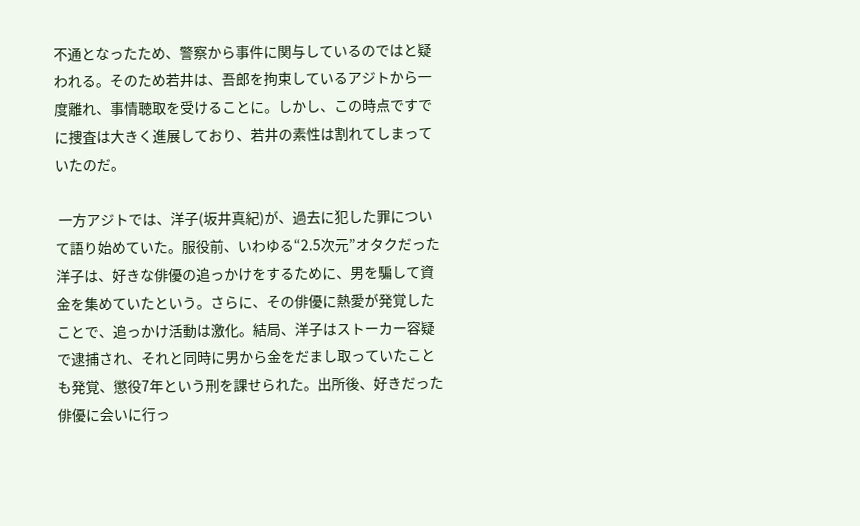不通となったため、警察から事件に関与しているのではと疑われる。そのため若井は、吾郎を拘束しているアジトから一度離れ、事情聴取を受けることに。しかし、この時点ですでに捜査は大きく進展しており、若井の素性は割れてしまっていたのだ。

 一方アジトでは、洋子(坂井真紀)が、過去に犯した罪について語り始めていた。服役前、いわゆる“2.5次元”オタクだった洋子は、好きな俳優の追っかけをするために、男を騙して資金を集めていたという。さらに、その俳優に熱愛が発覚したことで、追っかけ活動は激化。結局、洋子はストーカー容疑で逮捕され、それと同時に男から金をだまし取っていたことも発覚、懲役7年という刑を課せられた。出所後、好きだった俳優に会いに行っ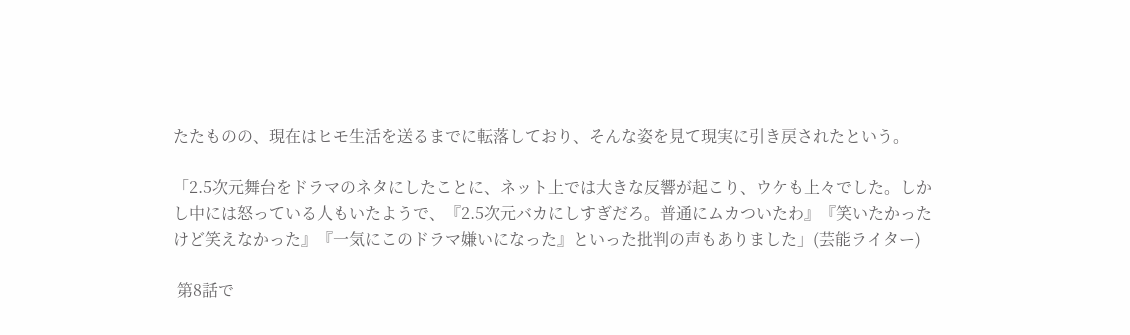たたものの、現在はヒモ生活を送るまでに転落しており、そんな姿を見て現実に引き戻されたという。

「2.5次元舞台をドラマのネタにしたことに、ネット上では大きな反響が起こり、ウケも上々でした。しかし中には怒っている人もいたようで、『2.5次元バカにしすぎだろ。普通にムカついたわ』『笑いたかったけど笑えなかった』『一気にこのドラマ嫌いになった』といった批判の声もありました」(芸能ライター)

 第8話で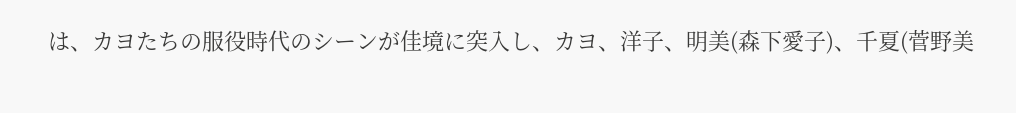は、カヨたちの服役時代のシーンが佳境に突入し、カヨ、洋子、明美(森下愛子)、千夏(菅野美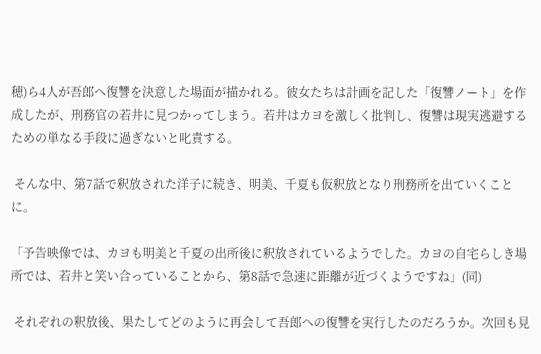穂)ら4人が吾郎へ復讐を決意した場面が描かれる。彼女たちは計画を記した「復讐ノート」を作成したが、刑務官の若井に見つかってしまう。若井はカヨを激しく批判し、復讐は現実逃避するための単なる手段に過ぎないと叱責する。

 そんな中、第7話で釈放された洋子に続き、明美、千夏も仮釈放となり刑務所を出ていくことに。

「予告映像では、カヨも明美と千夏の出所後に釈放されているようでした。カヨの自宅らしき場所では、若井と笑い合っていることから、第8話で急速に距離が近づくようですね」(同)

 それぞれの釈放後、果たしてどのように再会して吾郎への復讐を実行したのだろうか。次回も見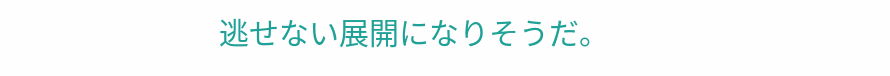逃せない展開になりそうだ。